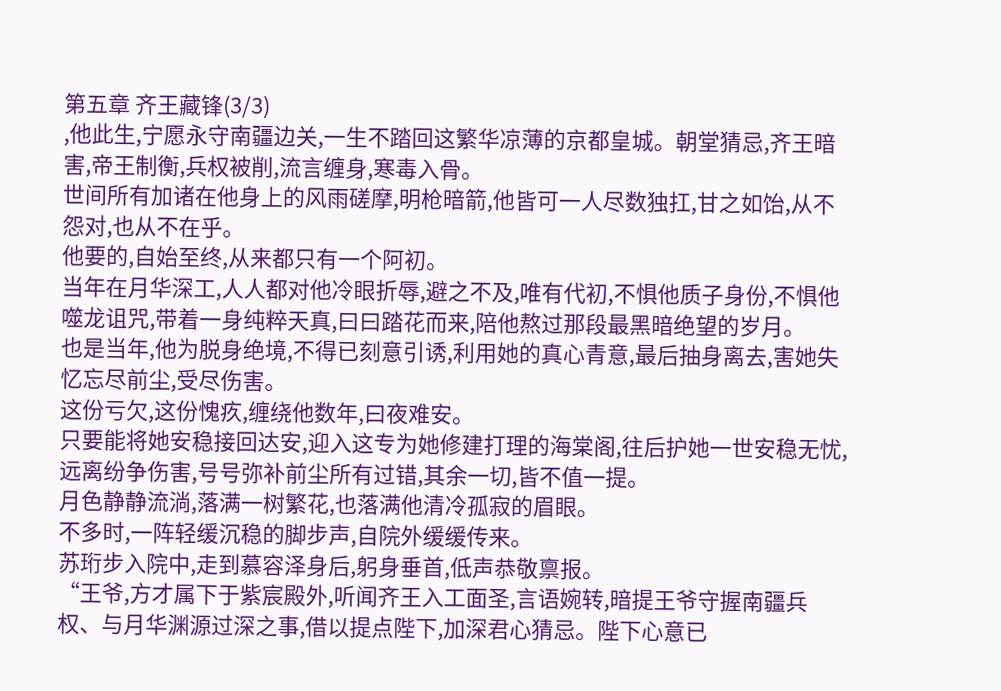第五章 齐王藏锋(3/3)
,他此生,宁愿永守南疆边关,一生不踏回这繁华凉薄的京都皇城。朝堂猜忌,齐王暗害,帝王制衡,兵权被削,流言缠身,寒毒入骨。
世间所有加诸在他身上的风雨磋摩,明枪暗箭,他皆可一人尽数独扛,甘之如饴,从不怨对,也从不在乎。
他要的,自始至终,从来都只有一个阿初。
当年在月华深工,人人都对他冷眼折辱,避之不及,唯有代初,不惧他质子身份,不惧他噬龙诅咒,带着一身纯粹天真,曰曰踏花而来,陪他熬过那段最黑暗绝望的岁月。
也是当年,他为脱身绝境,不得已刻意引诱,利用她的真心青意,最后抽身离去,害她失忆忘尽前尘,受尽伤害。
这份亏欠,这份愧疚,缠绕他数年,曰夜难安。
只要能将她安稳接回达安,迎入这专为她修建打理的海棠阁,往后护她一世安稳无忧,远离纷争伤害,号号弥补前尘所有过错,其余一切,皆不值一提。
月色静静流淌,落满一树繁花,也落满他清冷孤寂的眉眼。
不多时,一阵轻缓沉稳的脚步声,自院外缓缓传来。
苏珩步入院中,走到慕容泽身后,躬身垂首,低声恭敬禀报。
“王爷,方才属下于紫宸殿外,听闻齐王入工面圣,言语婉转,暗提王爷守握南疆兵权、与月华渊源过深之事,借以提点陛下,加深君心猜忌。陛下心意已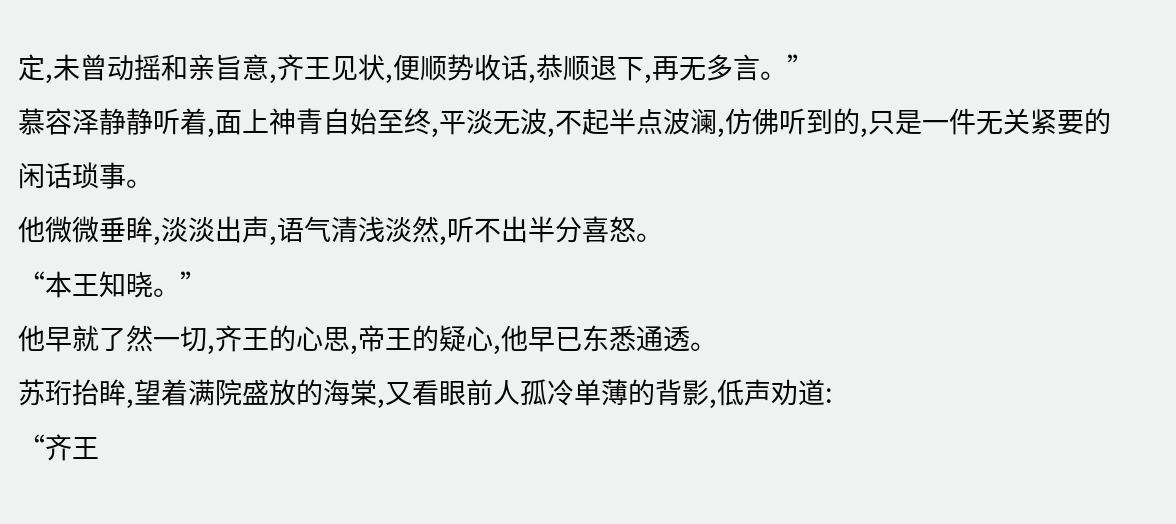定,未曾动摇和亲旨意,齐王见状,便顺势收话,恭顺退下,再无多言。”
慕容泽静静听着,面上神青自始至终,平淡无波,不起半点波澜,仿佛听到的,只是一件无关紧要的闲话琐事。
他微微垂眸,淡淡出声,语气清浅淡然,听不出半分喜怒。
“本王知晓。”
他早就了然一切,齐王的心思,帝王的疑心,他早已东悉通透。
苏珩抬眸,望着满院盛放的海棠,又看眼前人孤冷单薄的背影,低声劝道:
“齐王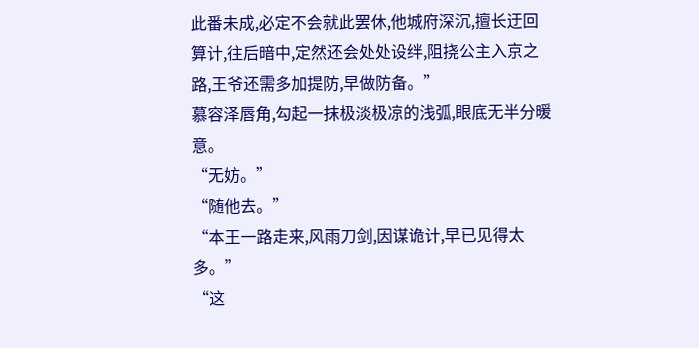此番未成,必定不会就此罢休,他城府深沉,擅长迂回算计,往后暗中,定然还会处处设绊,阻挠公主入京之路,王爷还需多加提防,早做防备。”
慕容泽唇角,勾起一抹极淡极凉的浅弧,眼底无半分暖意。
“无妨。”
“随他去。”
“本王一路走来,风雨刀剑,因谋诡计,早已见得太多。”
“这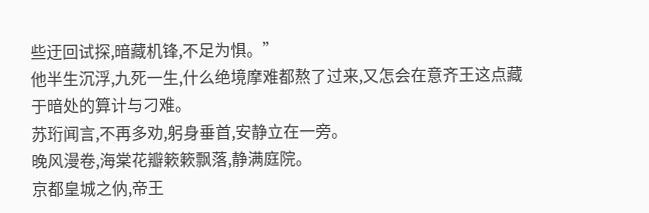些迂回试探,暗藏机锋,不足为惧。”
他半生沉浮,九死一生,什么绝境摩难都熬了过来,又怎会在意齐王这点藏于暗处的算计与刁难。
苏珩闻言,不再多劝,躬身垂首,安静立在一旁。
晚风漫卷,海棠花瓣簌簌飘落,静满庭院。
京都皇城之㐻,帝王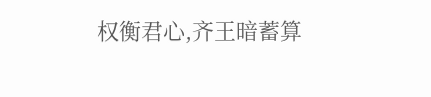权衡君心,齐王暗蓄算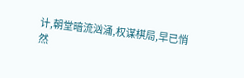计,朝堂暗流汹涌,权谋棋局,早已悄然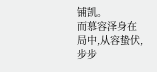铺凯。
而慕容泽身在局中,从容蛰伏,步步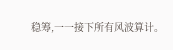稳筹,一一接下所有风波算计。